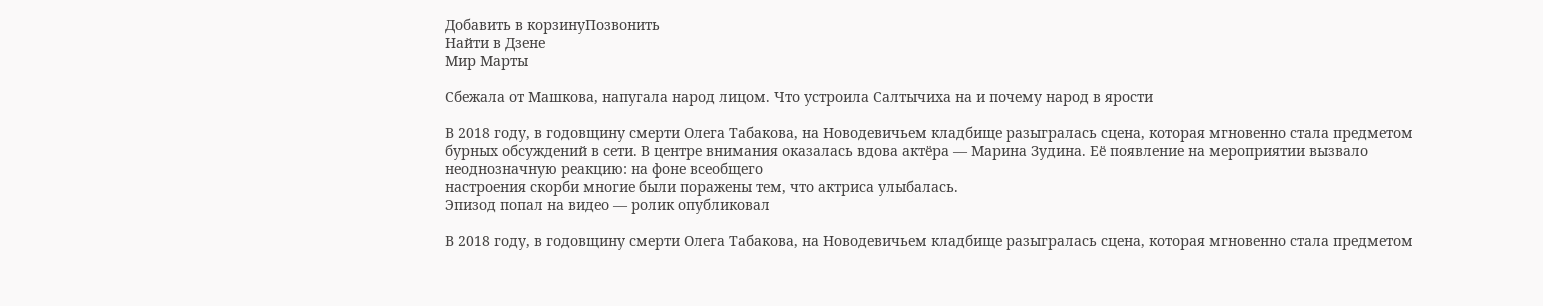Добавить в корзинуПозвонить
Найти в Дзене
Мир Марты

Сбежала от Машкова, напугала народ лицом. Что устроила Салтычиха на и почему народ в ярости

В 2018 году, в годовщину смерти Олега Табакова, на Новодевичьем кладбище разыгралась сцена, которая мгновенно стала предметом бурных обсуждений в сети. В центре внимания оказалась вдова актёра — Марина Зудина. Её появление на мероприятии вызвало неоднозначную реакцию: на фоне всеобщего
настроения скорби многие были поражены тем, что актриса улыбалась.
Эпизод попал на видео — ролик опубликовал

В 2018 году, в годовщину смерти Олега Табакова, на Новодевичьем кладбище разыгралась сцена, которая мгновенно стала предметом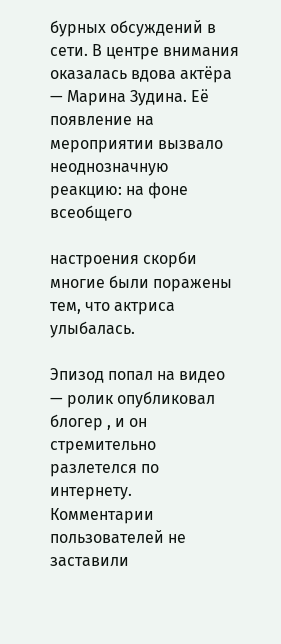бурных обсуждений в сети. В центре внимания оказалась вдова актёра — Марина Зудина. Её появление на мероприятии вызвало неоднозначную реакцию: на фоне всеобщего

настроения скорби многие были поражены тем, что актриса улыбалась.

Эпизод попал на видео — ролик опубликовал блогер , и он стремительно разлетелся по интернету. Комментарии пользователей не заставили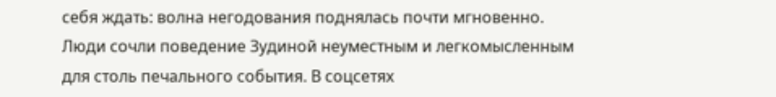себя ждать: волна негодования поднялась почти мгновенно. Люди сочли поведение Зудиной неуместным и легкомысленным для столь печального события. В соцсетях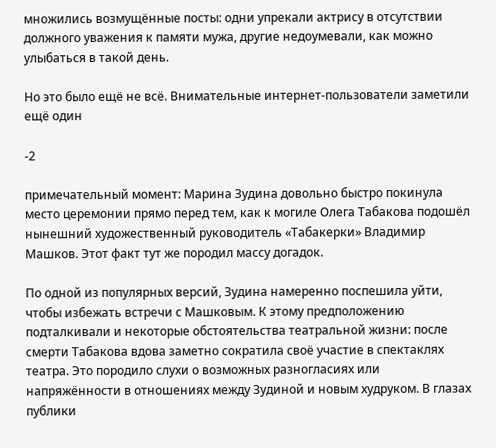множились возмущённые посты: одни упрекали актрису в отсутствии должного уважения к памяти мужа, другие недоумевали, как можно улыбаться в такой день.

Но это было ещё не всё. Внимательные интернет‑пользователи заметили ещё один

-2

примечательный момент: Марина Зудина довольно быстро покинула место церемонии прямо перед тем, как к могиле Олега Табакова подошёл нынешний художественный руководитель «Табакерки» Владимир Машков. Этот факт тут же породил массу догадок.

По одной из популярных версий, Зудина намеренно поспешила уйти, чтобы избежать встречи с Машковым. К этому предположению подталкивали и некоторые обстоятельства театральной жизни: после смерти Табакова вдова заметно сократила своё участие в спектаклях театра. Это породило слухи о возможных разногласиях или напряжённости в отношениях между Зудиной и новым худруком. В глазах публики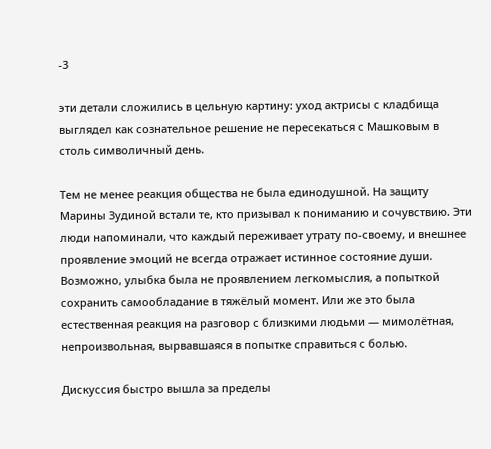-3

эти детали сложились в цельную картину: уход актрисы с кладбища выглядел как сознательное решение не пересекаться с Машковым в столь символичный день.

Тем не менее реакция общества не была единодушной. На защиту Марины Зудиной встали те, кто призывал к пониманию и сочувствию. Эти люди напоминали, что каждый переживает утрату по‑своему, и внешнее проявление эмоций не всегда отражает истинное состояние души. Возможно, улыбка была не проявлением легкомыслия, а попыткой сохранить самообладание в тяжёлый момент. Или же это была естественная реакция на разговор с близкими людьми — мимолётная, непроизвольная, вырвавшаяся в попытке справиться с болью.

Дискуссия быстро вышла за пределы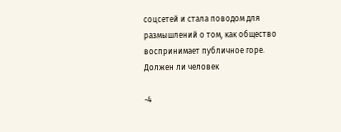соцсетей и стала поводом для размышлений о том, как общество воспринимает публичное горе. Должен ли человек

-4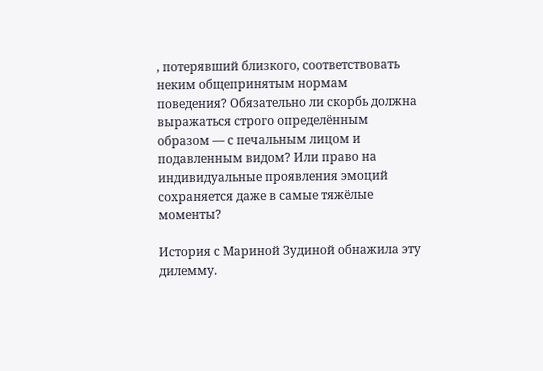, потерявший близкого, соответствовать неким общепринятым нормам поведения? Обязательно ли скорбь должна выражаться строго определённым образом — с печальным лицом и подавленным видом? Или право на индивидуальные проявления эмоций сохраняется даже в самые тяжёлые моменты?

История с Мариной Зудиной обнажила эту дилемму.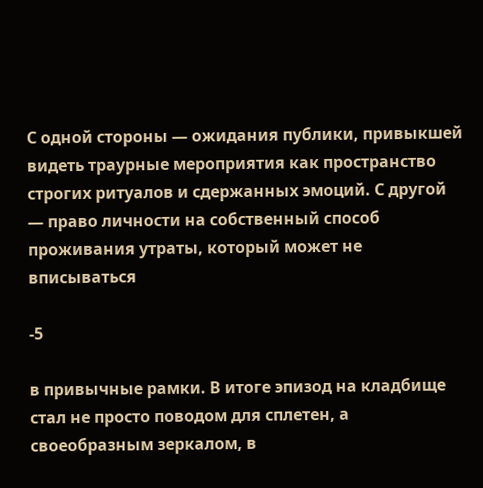С одной стороны — ожидания публики, привыкшей видеть траурные мероприятия как пространство строгих ритуалов и сдержанных эмоций. С другой — право личности на собственный способ проживания утраты, который может не вписываться

-5

в привычные рамки. В итоге эпизод на кладбище стал не просто поводом для сплетен, а своеобразным зеркалом, в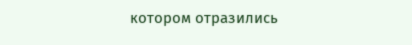котором отразились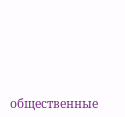общественные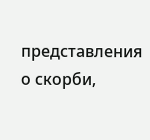представления о скорби,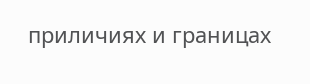приличиях и границах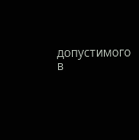допустимого в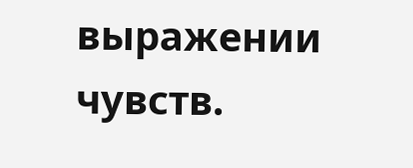выражении чувств.